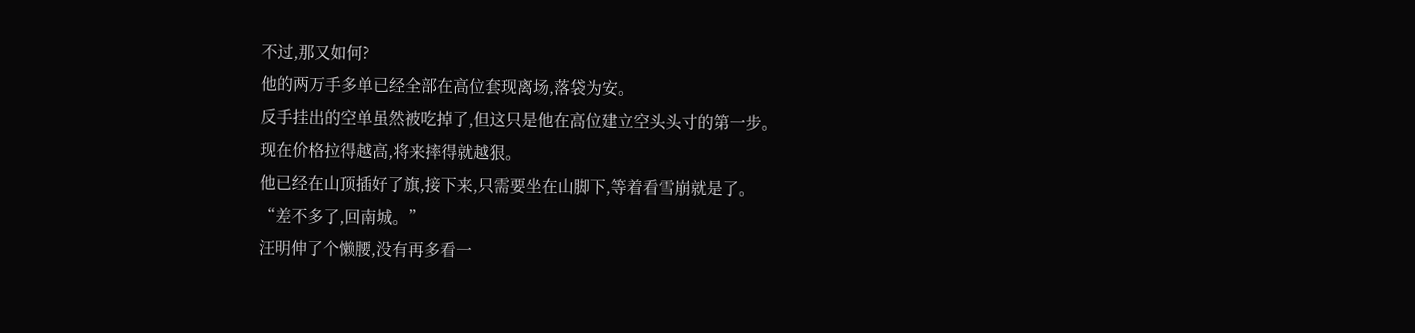不过,那又如何?
他的两万手多单已经全部在高位套现离场,落袋为安。
反手挂出的空单虽然被吃掉了,但这只是他在高位建立空头头寸的第一步。
现在价格拉得越高,将来摔得就越狠。
他已经在山顶插好了旗,接下来,只需要坐在山脚下,等着看雪崩就是了。
“差不多了,回南城。”
汪明伸了个懒腰,没有再多看一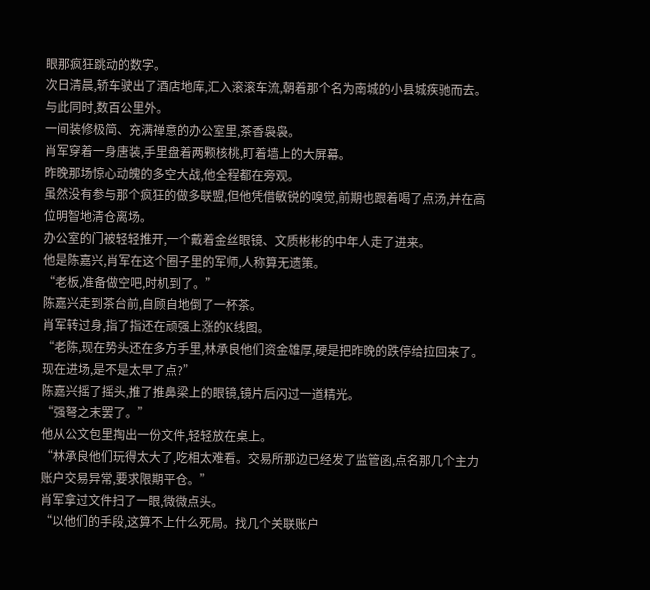眼那疯狂跳动的数字。
次日清晨,轿车驶出了酒店地库,汇入滚滚车流,朝着那个名为南城的小县城疾驰而去。
与此同时,数百公里外。
一间装修极简、充满禅意的办公室里,茶香袅袅。
肖军穿着一身唐装,手里盘着两颗核桃,盯着墙上的大屏幕。
昨晚那场惊心动魄的多空大战,他全程都在旁观。
虽然没有参与那个疯狂的做多联盟,但他凭借敏锐的嗅觉,前期也跟着喝了点汤,并在高位明智地清仓离场。
办公室的门被轻轻推开,一个戴着金丝眼镜、文质彬彬的中年人走了进来。
他是陈嘉兴,肖军在这个圈子里的军师,人称算无遗策。
“老板,准备做空吧,时机到了。”
陈嘉兴走到茶台前,自顾自地倒了一杯茶。
肖军转过身,指了指还在顽强上涨的K线图。
“老陈,现在势头还在多方手里,林承良他们资金雄厚,硬是把昨晚的跌停给拉回来了。现在进场,是不是太早了点?”
陈嘉兴摇了摇头,推了推鼻梁上的眼镜,镜片后闪过一道精光。
“强弩之末罢了。”
他从公文包里掏出一份文件,轻轻放在桌上。
“林承良他们玩得太大了,吃相太难看。交易所那边已经发了监管函,点名那几个主力账户交易异常,要求限期平仓。”
肖军拿过文件扫了一眼,微微点头。
“以他们的手段,这算不上什么死局。找几个关联账户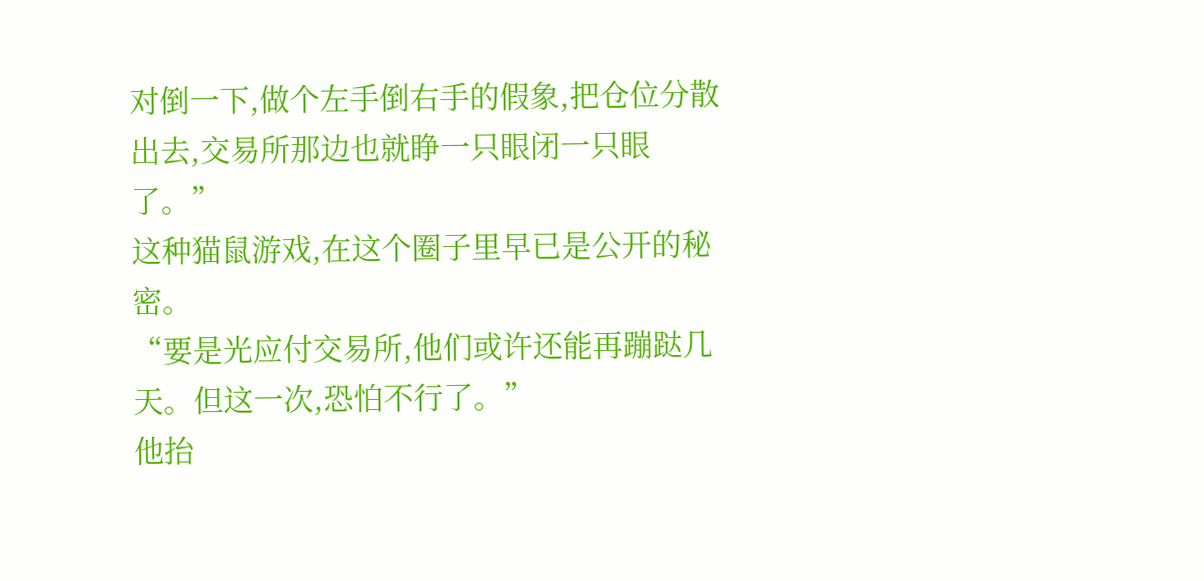对倒一下,做个左手倒右手的假象,把仓位分散出去,交易所那边也就睁一只眼闭一只眼了。”
这种猫鼠游戏,在这个圈子里早已是公开的秘密。
“要是光应付交易所,他们或许还能再蹦跶几天。但这一次,恐怕不行了。”
他抬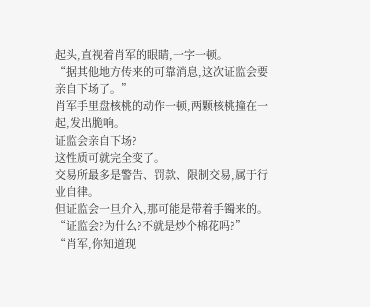起头,直视着肖军的眼睛,一字一顿。
“据其他地方传来的可靠消息,这次证监会要亲自下场了。”
肖军手里盘核桃的动作一顿,两颗核桃撞在一起,发出脆响。
证监会亲自下场?
这性质可就完全变了。
交易所最多是警告、罚款、限制交易,属于行业自律。
但证监会一旦介入,那可能是带着手镯来的。
“证监会?为什么?不就是炒个棉花吗?”
“肖军,你知道现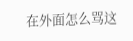在外面怎么骂这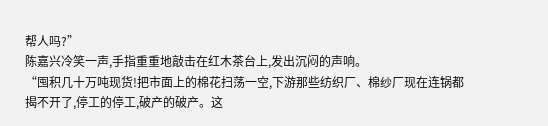帮人吗?”
陈嘉兴冷笑一声,手指重重地敲击在红木茶台上,发出沉闷的声响。
“囤积几十万吨现货!把市面上的棉花扫荡一空,下游那些纺织厂、棉纱厂现在连锅都揭不开了,停工的停工,破产的破产。这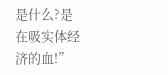是什么?是在吸实体经济的血!”